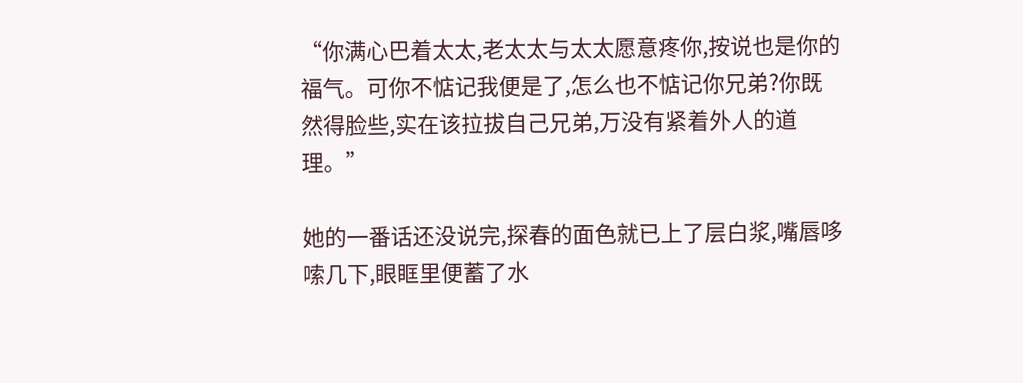“你满心巴着太太,老太太与太太愿意疼你,按说也是你的福气。可你不惦记我便是了,怎么也不惦记你兄弟?你既然得脸些,实在该拉拔自己兄弟,万没有紧着外人的道理。”

她的一番话还没说完,探春的面色就已上了层白浆,嘴唇哆嗦几下,眼眶里便蓄了水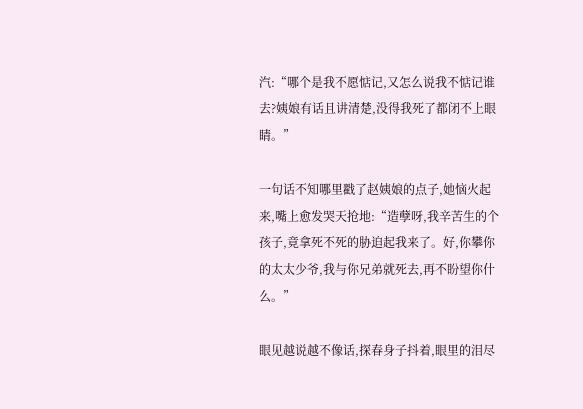汽:“哪个是我不愿惦记,又怎么说我不惦记谁去?姨娘有话且讲清楚,没得我死了都闭不上眼睛。”

一句话不知哪里戳了赵姨娘的点子,她恼火起来,嘴上愈发哭天抢地:“造孽呀,我辛苦生的个孩子,竟拿死不死的胁迫起我来了。好,你攀你的太太少爷,我与你兄弟就死去,再不盼望你什么。”

眼见越说越不像话,探春身子抖着,眼里的泪尽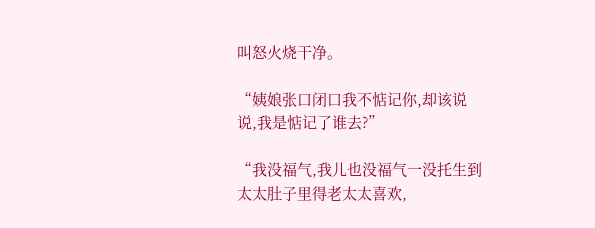叫怒火烧干净。

“姨娘张口闭口我不惦记你,却该说说,我是惦记了谁去?”

“我没福气,我儿也没福气一没托生到太太肚子里得老太太喜欢,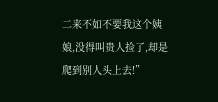二来不如不要我这个姨娘,没得叫贵人捡了,却是爬到别人头上去!”